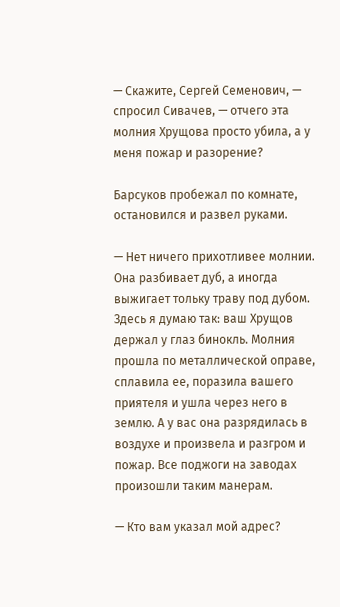— Скажите, Сергей Семенович, — спросил Сивачев, — отчего эта молния Хрущова просто убила, а у меня пожар и разорение?

Барсуков пробежал по комнате, остановился и развел руками.

— Нет ничего прихотливее молнии. Она разбивает дуб, а иногда выжигает тольку траву под дубом. Здесь я думаю так: ваш Хрущов держал у глаз бинокль. Молния прошла по металлической оправе, сплавила ее, поразила вашего приятеля и ушла через него в землю. А у вас она разрядилась в воздухе и произвела и разгром и пожар. Все поджоги на заводах произошли таким манерам.

— Кто вам указал мой адрес?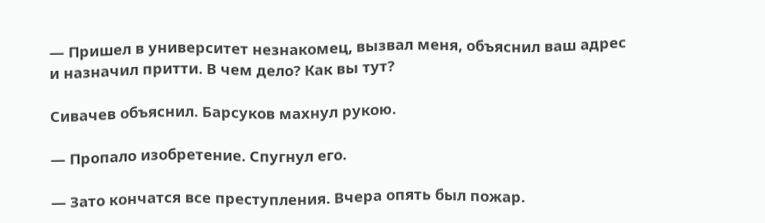— Пришел в университет незнакомец, вызвал меня, объяснил ваш адрес и назначил притти. В чем дело? Как вы тут?

Сивачев объяснил. Барсуков махнул рукою.

— Пропало изобретение. Спугнул его.

— Зато кончатся все преступления. Вчера опять был пожар.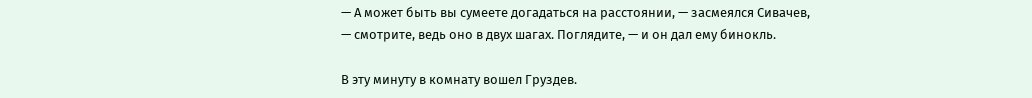— А может быть вы сумеете догадаться на расстоянии, — засмеялся Сивачев, — смотрите, ведь оно в двух шагах. Поглядите, — и он дал ему бинокль.

В эту минуту в комнату вошел Груздев.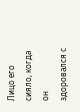Лицо его сияло, когда он здоровался с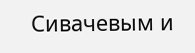Сивачевым и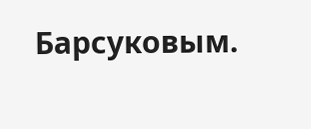Барсуковым.